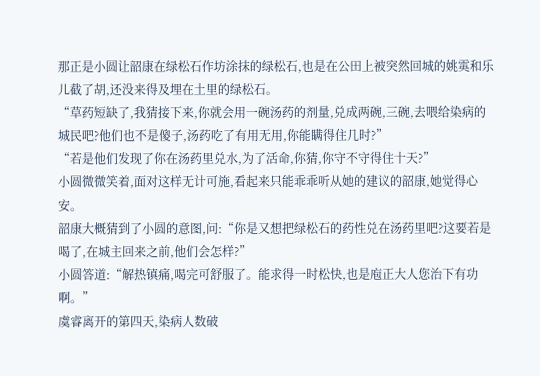那正是小圆让韶康在绿松石作坊涂抹的绿松石,也是在公田上被突然回城的姚雵和乐儿截了胡,还没来得及埋在土里的绿松石。
“草药短缺了,我猜接下来,你就会用一碗汤药的剂量,兑成两碗,三碗,去喂给染病的城民吧?他们也不是傻子,汤药吃了有用无用,你能瞒得住几时?”
“若是他们发现了你在汤药里兑水,为了活命,你猜,你守不守得住十天?”
小圆微微笑着,面对这样无计可施,看起来只能乖乖听从她的建议的韶康,她觉得心安。
韶康大概猜到了小圆的意图,问:“你是又想把绿松石的药性兑在汤药里吧?这要若是喝了,在城主回来之前,他们会怎样?”
小圆答道:“解热镇痛,喝完可舒服了。能求得一时松快,也是庖正大人您治下有功啊。”
虞睿离开的第四天,染病人数破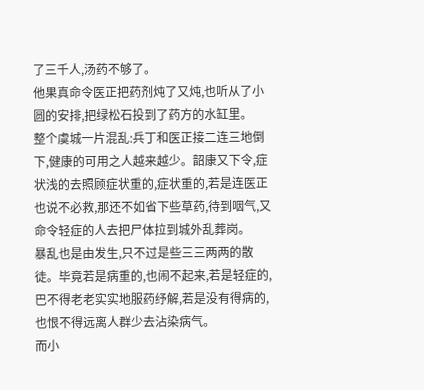了三千人,汤药不够了。
他果真命令医正把药剂炖了又炖,也听从了小圆的安排,把绿松石投到了药方的水缸里。
整个虞城一片混乱:兵丁和医正接二连三地倒下,健康的可用之人越来越少。韶康又下令,症状浅的去照顾症状重的,症状重的,若是连医正也说不必救,那还不如省下些草药,待到咽气,又命令轻症的人去把尸体拉到城外乱葬岗。
暴乱也是由发生,只不过是些三三两两的散徒。毕竟若是病重的,也闹不起来,若是轻症的,巴不得老老实实地服药纾解,若是没有得病的,也恨不得远离人群少去沾染病气。
而小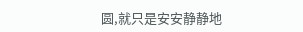圆,就只是安安静静地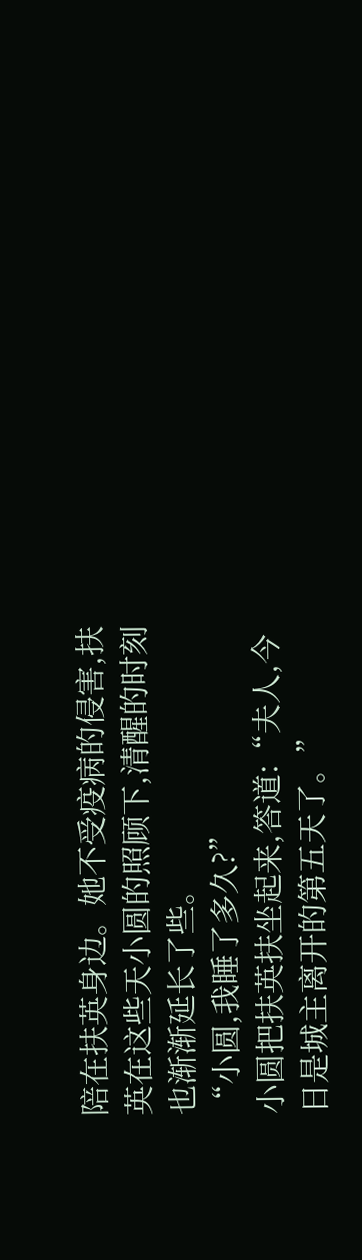陪在扶英身边。她不受疫病的侵害,扶英在这些天小圆的照顾下,清醒的时刻也渐渐延长了些。
“小圆,我睡了多久?”
小圆把扶英扶坐起来,答道:“夫人,今日是城主离开的第五天了。”